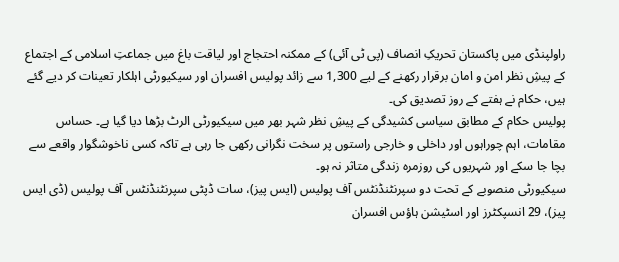راولپنڈی میں پاکستان تحریکِ انصاف (پی ٹی آئی) کے ممکنہ احتجاج اور لیاقت باغ میں جماعتِ اسلامی کے اجتماع کے پیشِ نظر امن و امان برقرار رکھنے کے لیے 1,300 سے زائد پولیس افسران اور سیکیورٹی اہلکار تعینات کر دیے گئے ہیں، حکام نے ہفتے کے روز تصدیق کی۔
پولیس حکام کے مطابق سیاسی کشیدگی کے پیشِ نظر شہر بھر میں سیکیورٹی الرٹ بڑھا دیا گیا ہے۔ حساس مقامات، اہم چوراہوں اور داخلی و خارجی راستوں پر سخت نگرانی رکھی جا رہی ہے تاکہ کسی ناخوشگوار واقعے سے بچا جا سکے اور شہریوں کی روزمرہ زندگی متاثر نہ ہو۔
سیکیورٹی منصوبے کے تحت دو سپرنٹنڈنٹس آف پولیس (ایس پیز)، سات ڈپٹی سپرنٹنڈنٹس آف پولیس (ڈی ایس پیز)، 29 انسپکٹرز اور اسٹیشن ہاؤس افسران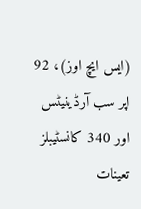(ایس ایچ اوز)، 92 اپر سب آرڈینیٹس اور 340 کانسٹیبلز تعینات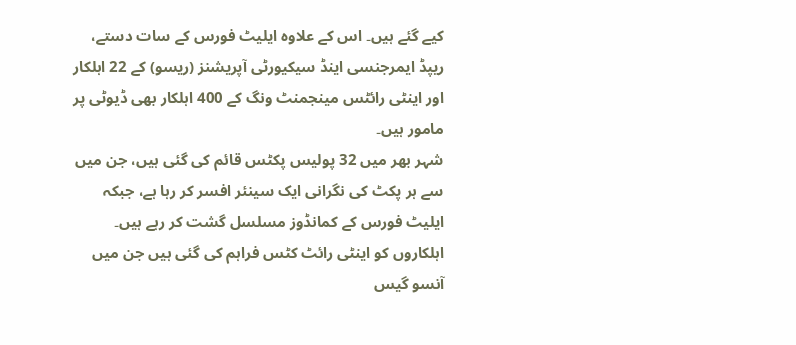کیے گئے ہیں۔ اس کے علاوہ ایلیٹ فورس کے سات دستے، ریپڈ ایمرجنسی اینڈ سیکیورٹی آپریشنز (ریسو) کے 22 اہلکار اور اینٹی رائٹس مینجمنٹ ونگ کے 400 اہلکار بھی ڈیوٹی پر مامور ہیں۔
شہر بھر میں 32 پولیس پکٹس قائم کی گئی ہیں، جن میں سے ہر پکٹ کی نگرانی ایک سینئر افسر کر رہا ہے، جبکہ ایلیٹ فورس کے کمانڈوز مسلسل گشت کر رہے ہیں۔ اہلکاروں کو اینٹی رائٹ کٹس فراہم کی گئی ہیں جن میں آنسو گیس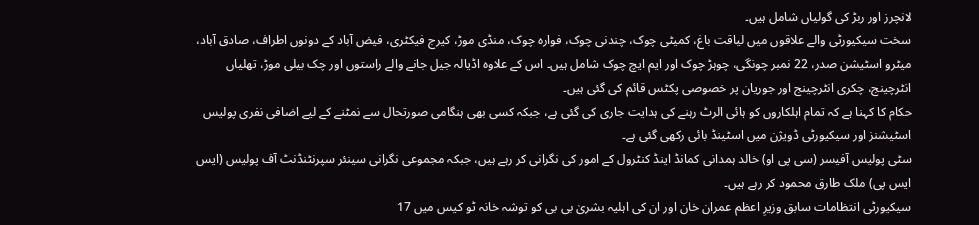لانچرز اور ربڑ کی گولیاں شامل ہیں۔
سخت سیکیورٹی والے علاقوں میں لیاقت باغ، کمیٹی چوک، چندنی چوک، فوارہ چوک، منڈی موڑ، کیرج فیکٹری، فیض آباد کے دونوں اطراف، صادق آباد، میٹرو اسٹیشن صدر، 22 نمبر چونگی، چوہڑ چوک اور ایم ایچ چوک شامل ہیں۔ اس کے علاوہ اڈیالہ جیل جانے والے راستوں اور چک بیلی موڑ، تھلیاں انٹرچینج، چکری انٹرچینج اور جوریان پر خصوصی پکٹس قائم کی گئی ہیں۔
حکام کا کہنا ہے کہ تمام اہلکاروں کو ہائی الرٹ رہنے کی ہدایت جاری کی گئی ہے، جبکہ کسی بھی ہنگامی صورتحال سے نمٹنے کے لیے اضافی نفری پولیس اسٹیشنز اور سیکیورٹی ڈویژن میں اسٹینڈ بائی رکھی گئی ہے۔
سٹی پولیس آفیسر (سی پی او) خالد ہمدانی کمانڈ اینڈ کنٹرول کے امور کی نگرانی کر رہے ہیں، جبکہ مجموعی نگرانی سینئر سپرنٹنڈنٹ آف پولیس (ایس ایس پی) ملک طارق محمود کر رہے ہیں۔
سیکیورٹی انتظامات سابق وزیرِ اعظم عمران خان اور ان کی اہلیہ بشریٰ بی بی کو توشہ خانہ ٹو کیس میں 17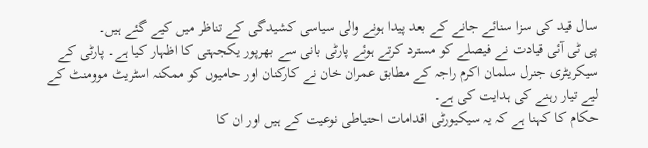سال قید کی سزا سنائے جانے کے بعد پیدا ہونے والی سیاسی کشیدگی کے تناظر میں کیے گئے ہیں۔
پی ٹی آئی قیادت نے فیصلے کو مسترد کرتے ہوئے پارٹی بانی سے بھرپور یکجہتی کا اظہار کیا ہے۔ پارٹی کے سیکریٹری جنرل سلمان اکرم راجہ کے مطابق عمران خان نے کارکنان اور حامیوں کو ممکنہ اسٹریٹ موومنٹ کے لیے تیار رہنے کی ہدایت کی ہے۔
حکام کا کہنا ہے کہ یہ سیکیورٹی اقدامات احتیاطی نوعیت کے ہیں اور ان کا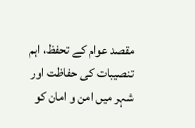مقصد عوام کے تحفظ، اہم تنصیبات کی حفاظت اور شہر میں امن و امان کو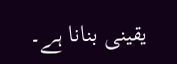یقینی بنانا ہے۔